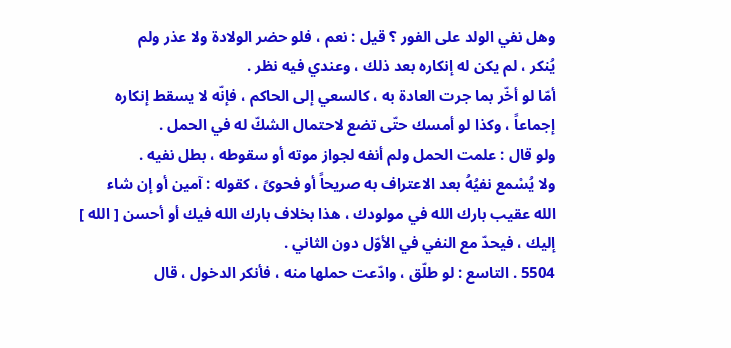وهل نفي الولد على الفور ؟ قيل : نعم ، فلو حضر الولادة ولا عذر ولم
يُنكر ، لم يكن له إنكاره بعد ذلك ، وعندي فيه نظر .
أمّا لو أخّر بما جرت العادة به ، كالسعي إلى الحاكم ، فإنّه لا يسقط إنكاره
إجماعاً ، وكذا لو أمسك حتّى تضع لاحتمال الشكّ له في الحمل .
ولو قال : علمت الحمل ولم أنفه لجواز موته أو سقوطه ، بطل نفيه .
ولا يُسْمع نفيُهُ بعد الاعتراف به صريحاً أو فحوىً ، كقوله : آمين أو إن شاء
الله عقيب بارك الله في مولودك ، هذا بخلاف بارك الله فيك أو أحسن [ الله ]
إليك ، فيحدّ مع النفي في الأوّل دون الثاني .
5504 . التاسع : لو طلّق ، وادّعت حملها منه ، فأنكر الدخول ، قال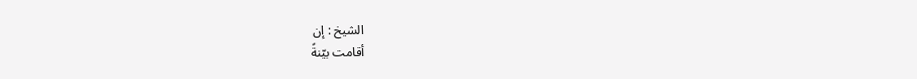الشيخ : إن
أقامت بيّنةً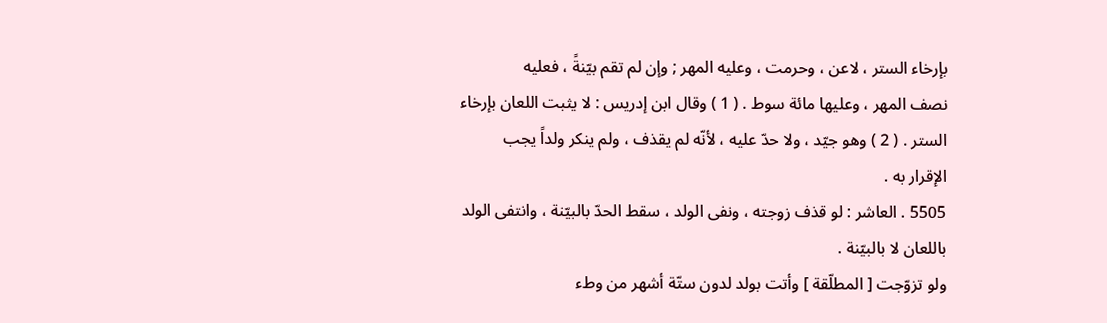بإرخاء الستر ، لاعن ، وحرمت ، وعليه المهر ; وإن لم تقم بيّنةً ، فعليه
نصف المهر ، وعليها مائة سوط . ( 1 ) وقال ابن إدريس : لا يثبت اللعان بإرخاء
الستر . ( 2 ) وهو جيّد ، ولا حدّ عليه ، لأنّه لم يقذف ، ولم ينكر ولداً يجب
الإقرار به .
5505 . العاشر : لو قذف زوجته ، ونفى الولد ، سقط الحدّ بالبيّنة ، وانتفى الولد
باللعان لا بالبيّنة .
ولو تزوّجت [ المطلّقة ] وأتت بولد لدون ستّة أشهر من وطء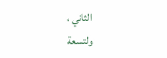الثاني ،
ولتسعة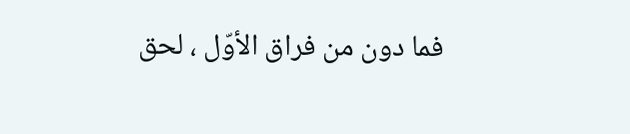فما دون من فراق الأوّل ، لحق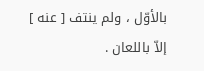بالأوّل ، ولم ينتف [ عنه ] إلاّ باللعان .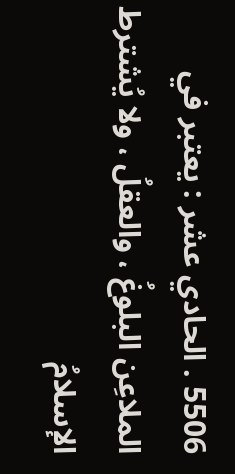5506 . الحادي عشر : يعتبر في الملاعِن البلوغُ ، والعقلُ ، ولا يُشترط الإسلامُ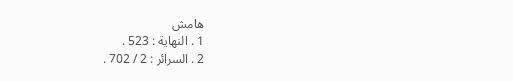هامش
1 . النهاية : 523 .
2 . السرائر : 2 / 702 .